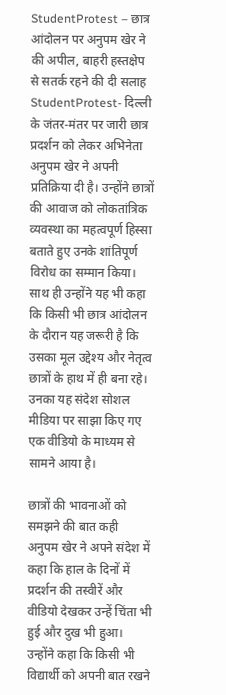StudentProtest – छात्र आंदोलन पर अनुपम खेर ने की अपील, बाहरी हस्तक्षेप से सतर्क रहने की दी सलाह
StudentProtest- दिल्ली के जंतर-मंतर पर जारी छात्र प्रदर्शन को लेकर अभिनेता अनुपम खेर ने अपनी प्रतिक्रिया दी है। उन्होंने छात्रों की आवाज को लोकतांत्रिक व्यवस्था का महत्वपूर्ण हिस्सा बताते हुए उनके शांतिपूर्ण विरोध का सम्मान किया। साथ ही उन्होंने यह भी कहा कि किसी भी छात्र आंदोलन के दौरान यह जरूरी है कि उसका मूल उद्देश्य और नेतृत्व छात्रों के हाथ में ही बना रहे। उनका यह संदेश सोशल मीडिया पर साझा किए गए एक वीडियो के माध्यम से सामने आया है।

छात्रों की भावनाओं को समझने की बात कही
अनुपम खेर ने अपने संदेश में कहा कि हाल के दिनों में प्रदर्शन की तस्वीरें और वीडियो देखकर उन्हें चिंता भी हुई और दुख भी हुआ। उन्होंने कहा कि किसी भी विद्यार्थी को अपनी बात रखने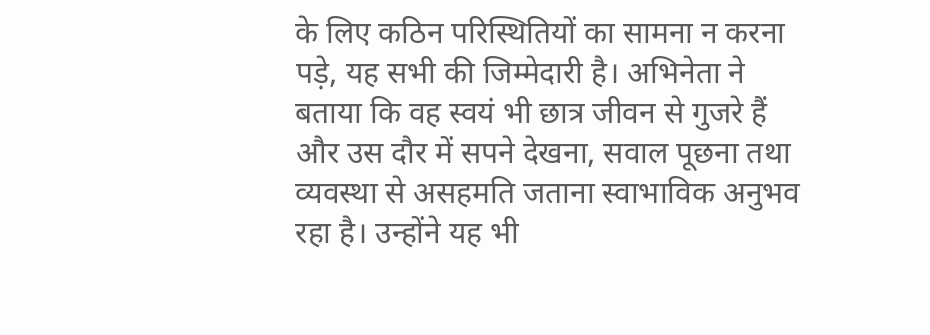के लिए कठिन परिस्थितियों का सामना न करना पड़े, यह सभी की जिम्मेदारी है। अभिनेता ने बताया कि वह स्वयं भी छात्र जीवन से गुजरे हैं और उस दौर में सपने देखना, सवाल पूछना तथा व्यवस्था से असहमति जताना स्वाभाविक अनुभव रहा है। उन्होंने यह भी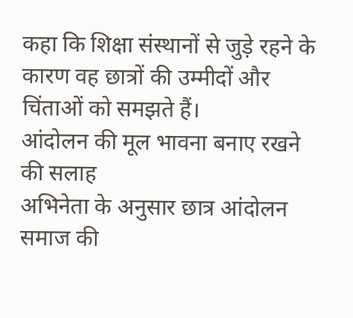कहा कि शिक्षा संस्थानों से जुड़े रहने के कारण वह छात्रों की उम्मीदों और चिंताओं को समझते हैं।
आंदोलन की मूल भावना बनाए रखने की सलाह
अभिनेता के अनुसार छात्र आंदोलन समाज की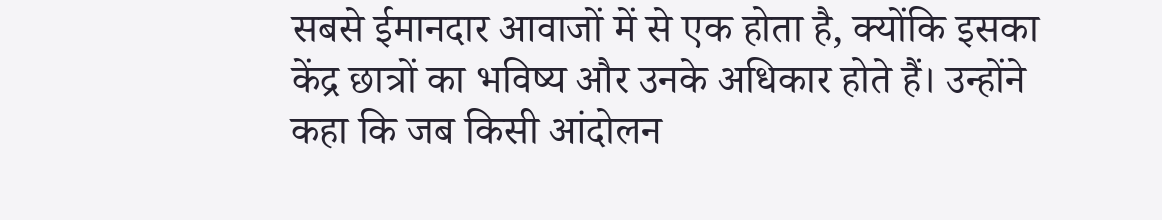सबसे ईमानदार आवाजों में से एक होता है, क्योंकि इसका केंद्र छात्रों का भविष्य और उनके अधिकार होते हैं। उन्होंने कहा कि जब किसी आंदोलन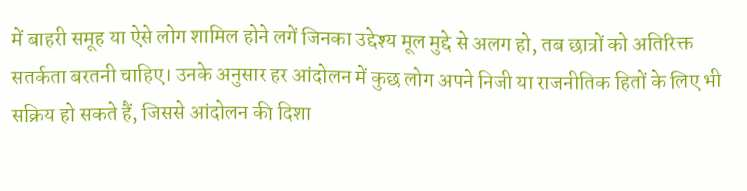में बाहरी समूह या ऐसे लोग शामिल होने लगें जिनका उद्देश्य मूल मुद्दे से अलग हो, तब छात्रों को अतिरिक्त सतर्कता बरतनी चाहिए। उनके अनुसार हर आंदोलन में कुछ लोग अपने निजी या राजनीतिक हितों के लिए भी सक्रिय हो सकते हैं, जिससे आंदोलन की दिशा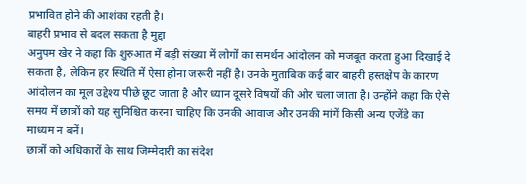प्रभावित होने की आशंका रहती है।
बाहरी प्रभाव से बदल सकता है मुद्दा
अनुपम खेर ने कहा कि शुरुआत में बड़ी संख्या में लोगों का समर्थन आंदोलन को मजबूत करता हुआ दिखाई दे सकता है, लेकिन हर स्थिति में ऐसा होना जरूरी नहीं है। उनके मुताबिक कई बार बाहरी हस्तक्षेप के कारण आंदोलन का मूल उद्देश्य पीछे छूट जाता है और ध्यान दूसरे विषयों की ओर चला जाता है। उन्होंने कहा कि ऐसे समय में छात्रों को यह सुनिश्चित करना चाहिए कि उनकी आवाज और उनकी मांगें किसी अन्य एजेंडे का माध्यम न बनें।
छात्रों को अधिकारों के साथ जिम्मेदारी का संदेश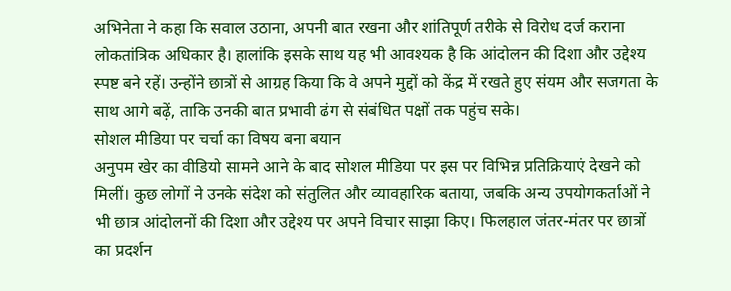अभिनेता ने कहा कि सवाल उठाना, अपनी बात रखना और शांतिपूर्ण तरीके से विरोध दर्ज कराना लोकतांत्रिक अधिकार है। हालांकि इसके साथ यह भी आवश्यक है कि आंदोलन की दिशा और उद्देश्य स्पष्ट बने रहें। उन्होंने छात्रों से आग्रह किया कि वे अपने मुद्दों को केंद्र में रखते हुए संयम और सजगता के साथ आगे बढ़ें, ताकि उनकी बात प्रभावी ढंग से संबंधित पक्षों तक पहुंच सके।
सोशल मीडिया पर चर्चा का विषय बना बयान
अनुपम खेर का वीडियो सामने आने के बाद सोशल मीडिया पर इस पर विभिन्न प्रतिक्रियाएं देखने को मिलीं। कुछ लोगों ने उनके संदेश को संतुलित और व्यावहारिक बताया, जबकि अन्य उपयोगकर्ताओं ने भी छात्र आंदोलनों की दिशा और उद्देश्य पर अपने विचार साझा किए। फिलहाल जंतर-मंतर पर छात्रों का प्रदर्शन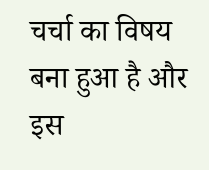चर्चा का विषय बना हुआ है और इस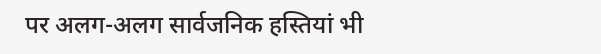पर अलग-अलग सार्वजनिक हस्तियां भी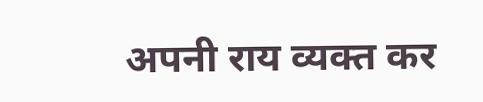अपनी राय व्यक्त कर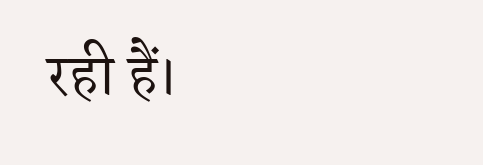रही हैं।